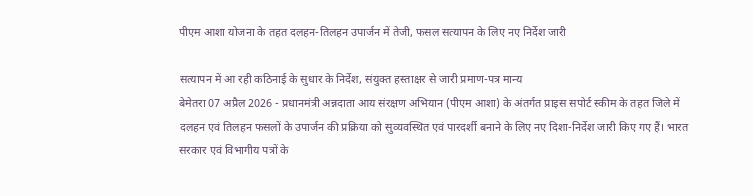पीएम आशा योजना के तहत दलहन-तिलहन उपार्जन में तेजी, फसल सत्यापन के लिए नए निर्देश जारी

सत्यापन में आ रही कठिनाई के सुधार के निर्देश, संयुक्त हस्ताक्षर से जारी प्रमाण-पत्र मान्य
बेमेतरा 07 अप्रैल 2026 - प्रधानमंत्री अन्नदाता आय संरक्षण अभियान (पीएम आशा) के अंतर्गत प्राइस सपोर्ट स्कीम के तहत जिले में दलहन एवं तिलहन फसलों के उपार्जन की प्रक्रिया को सुव्यवस्थित एवं पारदर्शी बनाने के लिए नए दिशा-निर्देश जारी किए गए हैं। भारत सरकार एवं विभागीय पत्रों के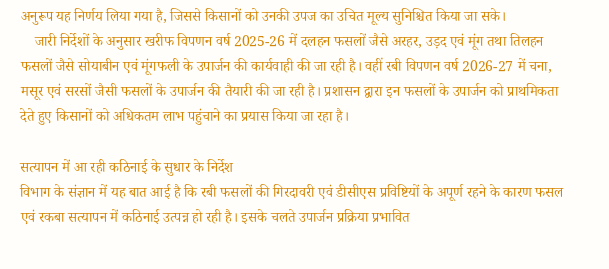अनुरूप यह निर्णय लिया गया है, जिससे किसानों को उनकी उपज का उचित मूल्य सुनिश्चित किया जा सके।
    जारी निर्देशों के अनुसार खरीफ विपणन वर्ष 2025-26 में दलहन फसलों जैसे अरहर, उड़द एवं मूंग तथा तिलहन फसलों जैसे सोयाबीन एवं मूंगफली के उपार्जन की कार्यवाही की जा रही है। वहीं रबी विपणन वर्ष 2026-27 में चना, मसूर एवं सरसों जैसी फसलों के उपार्जन की तैयारी की जा रही है। प्रशासन द्वारा इन फसलों के उपार्जन को प्राथमिकता देते हुए किसानों को अधिकतम लाभ पहुंचाने का प्रयास किया जा रहा है।

सत्यापन में आ रही कठिनाई के सुधार के निर्देश
विभाग के संज्ञान में यह बात आई है कि रबी फसलों की गिरदावरी एवं डीसीएस प्रविष्टियों के अपूर्ण रहने के कारण फसल एवं रकबा सत्यापन में कठिनाई उत्पन्न हो रही है। इसके चलते उपार्जन प्रक्रिया प्रभावित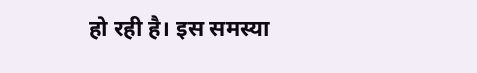हो रही है। इस समस्या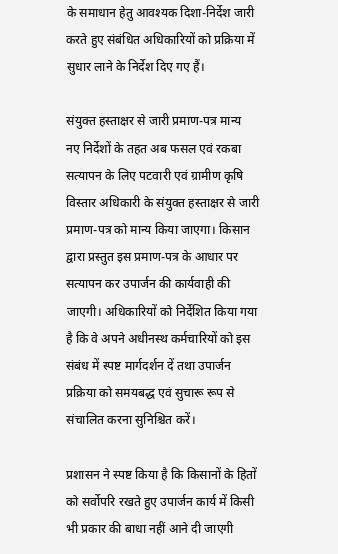के समाधान हेतु आवश्यक दिशा-निर्देश जारी करते हुए संबंधित अधिकारियों को प्रक्रिया में सुधार लाने के निर्देश दिए गए हैं।

संयुक्त हस्ताक्षर से जारी प्रमाण-पत्र मान्य
नए निर्देशों के तहत अब फसल एवं रकबा सत्यापन के लिए पटवारी एवं ग्रामीण कृषि विस्तार अधिकारी के संयुक्त हस्ताक्षर से जारी प्रमाण-पत्र को मान्य किया जाएगा। किसान द्वारा प्रस्तुत इस प्रमाण-पत्र के आधार पर सत्यापन कर उपार्जन की कार्यवाही की जाएगी। अधिकारियों को निर्देशित किया गया है कि वे अपने अधीनस्थ कर्मचारियों को इस संबंध में स्पष्ट मार्गदर्शन दें तथा उपार्जन प्रक्रिया को समयबद्ध एवं सुचारू रूप से संचालित करना सुनिश्चित करें।

प्रशासन ने स्पष्ट किया है कि किसानों के हितों को सर्वोपरि रखते हुए उपार्जन कार्य में किसी भी प्रकार की बाधा नहीं आने दी जाएगी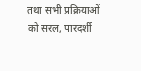तथा सभी प्रक्रियाओं को सरल, पारदर्शी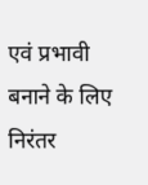एवं प्रभावी बनाने के लिए निरंतर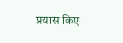प्रयास किए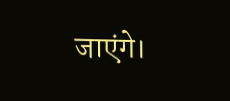जाएंगे।